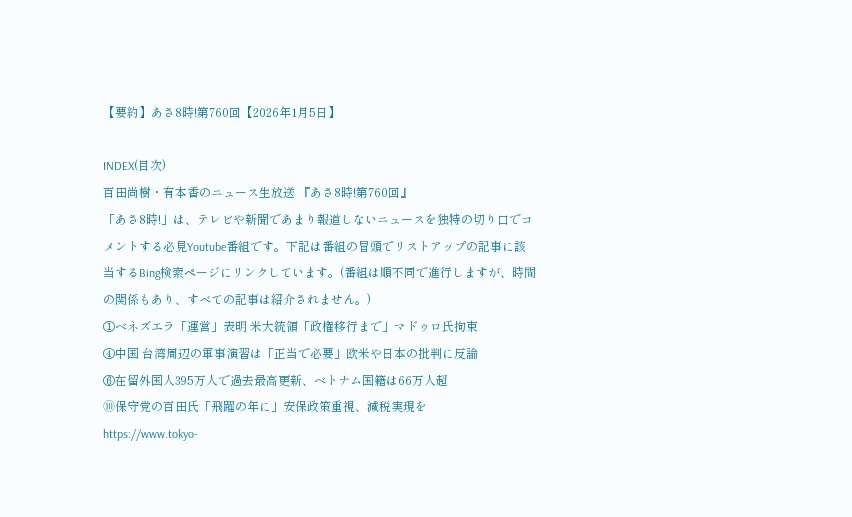【要約】あさ8時!第760回【2026年1月5日】

INDEX(目次)
百田尚樹・有本香のニュース生放送 『あさ8時!第760回』
「あさ8時!」は、テレビや新聞であまり報道しないニュースを独特の切り口でコメントする必見Youtube番組です。下記は番組の冒頭でリストアップの記事に該当するBing検索ページにリンクしています。(番組は順不同で進行しますが、時間の関係もあり、すべての記事は紹介されません。)
①ベネズエラ「運営」表明 米大統領「政権移行まで」マドゥロ氏拘束
④中国 台湾周辺の軍事演習は「正当で必要」欧米や日本の批判に反論
⑥在留外国人395万人で過去最高更新、ベトナム国籍は66万人超
⑩保守党の百田氏「飛躍の年に」安保政策重視、減税実現を
https://www.tokyo-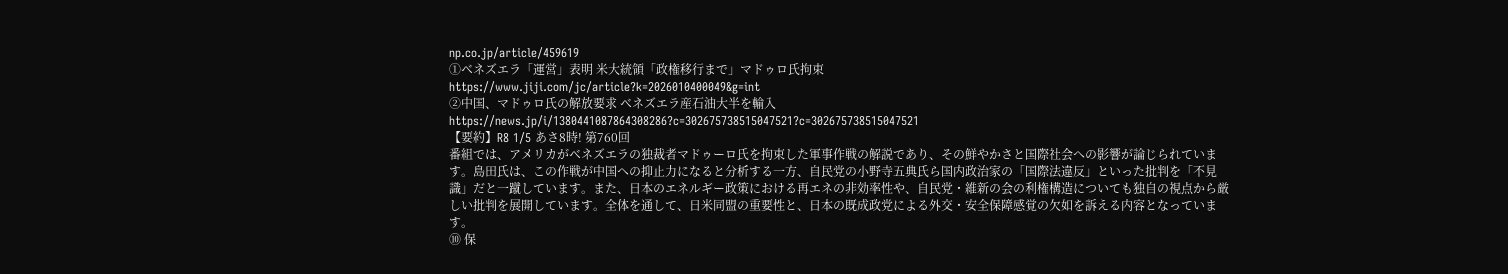np.co.jp/article/459619
①ベネズエラ「運営」表明 米大統領「政権移行まで」マドゥロ氏拘束
https://www.jiji.com/jc/article?k=2026010400049&g=int
②中国、マドゥロ氏の解放要求 ベネズエラ産石油大半を輸入
https://news.jp/i/1380441087864308286?c=302675738515047521?c=302675738515047521
【要約】R8 1/5 あさ8時! 第760回
番組では、アメリカがベネズエラの独裁者マドゥーロ氏を拘束した軍事作戦の解説であり、その鮮やかさと国際社会への影響が論じられています。島田氏は、この作戦が中国への抑止力になると分析する一方、自民党の小野寺五典氏ら国内政治家の「国際法違反」といった批判を「不見識」だと一蹴しています。また、日本のエネルギー政策における再エネの非効率性や、自民党・維新の会の利権構造についても独自の視点から厳しい批判を展開しています。全体を通して、日米同盟の重要性と、日本の既成政党による外交・安全保障感覚の欠如を訴える内容となっています。
⑩ 保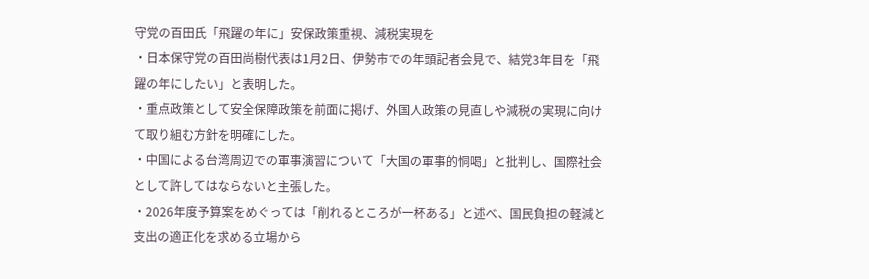守党の百田氏「飛躍の年に」安保政策重視、減税実現を
・日本保守党の百田尚樹代表は1月2日、伊勢市での年頭記者会見で、結党3年目を「飛躍の年にしたい」と表明した。
・重点政策として安全保障政策を前面に掲げ、外国人政策の見直しや減税の実現に向けて取り組む方針を明確にした。
・中国による台湾周辺での軍事演習について「大国の軍事的恫喝」と批判し、国際社会として許してはならないと主張した。
・2026年度予算案をめぐっては「削れるところが一杯ある」と述べ、国民負担の軽減と支出の適正化を求める立場から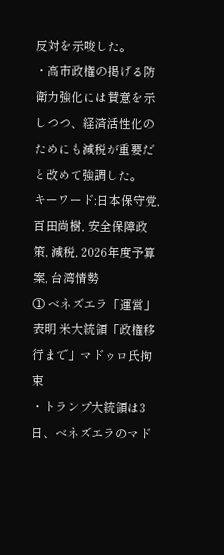反対を示唆した。
・高市政権の掲げる防衛力強化には賛意を示しつつ、経済活性化のためにも減税が重要だと改めて強調した。
キーワード:日本保守党, 百田尚樹, 安全保障政策, 減税, 2026年度予算案, 台湾情勢
① ベネズエラ「運営」表明 米大統領「政権移行まで」マドゥロ氏拘束
・トランプ大統領は3日、ベネズエラのマド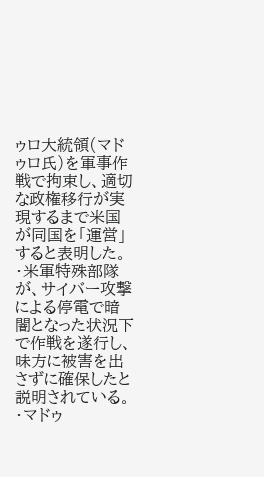ゥロ大統領(マドゥロ氏)を軍事作戦で拘束し、適切な政権移行が実現するまで米国が同国を「運営」すると表明した。
・米軍特殊部隊が、サイバー攻撃による停電で暗闇となった状況下で作戦を遂行し、味方に被害を出さずに確保したと説明されている。
・マドゥ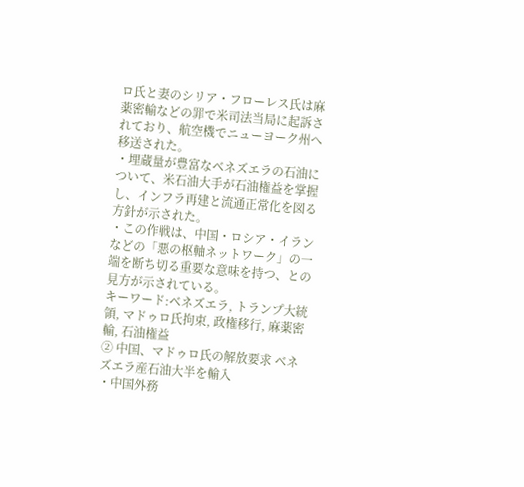ロ氏と妻のシリア・フローレス氏は麻薬密輸などの罪で米司法当局に起訴されており、航空機でニューヨーク州へ移送された。
・埋蔵量が豊富なベネズエラの石油について、米石油大手が石油権益を掌握し、インフラ再建と流通正常化を図る方針が示された。
・この作戦は、中国・ロシア・イランなどの「悪の枢軸ネットワーク」の一端を断ち切る重要な意味を持つ、との見方が示されている。
キーワード:ベネズエラ, トランプ大統領, マドゥロ氏拘束, 政権移行, 麻薬密輸, 石油権益
② 中国、マドゥロ氏の解放要求 ベネズエラ産石油大半を輸入
・中国外務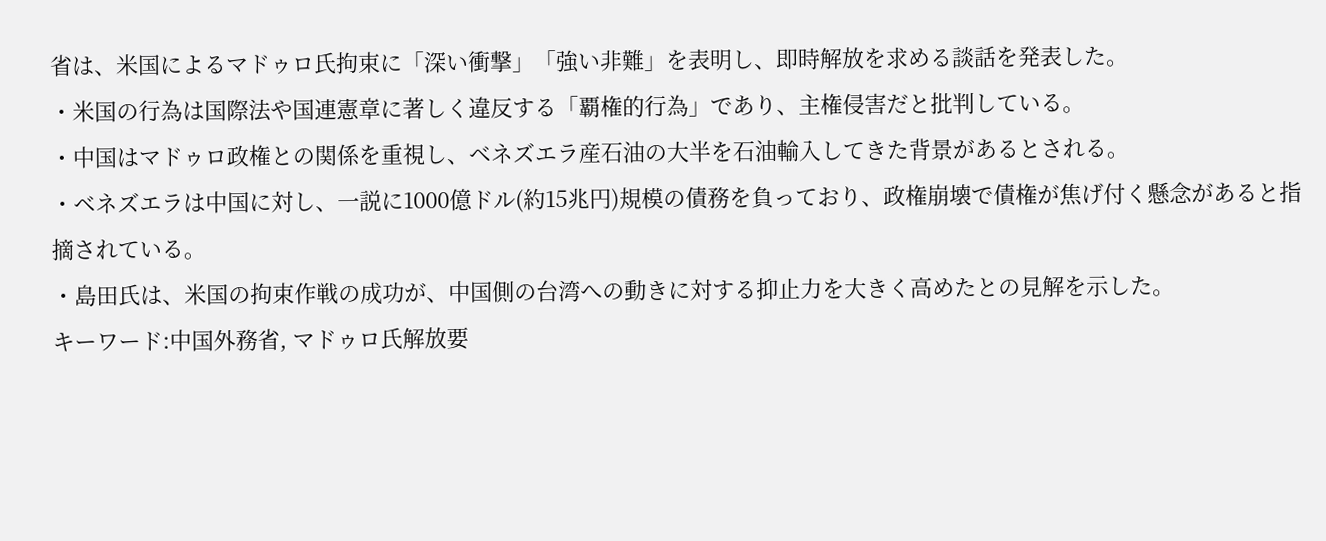省は、米国によるマドゥロ氏拘束に「深い衝撃」「強い非難」を表明し、即時解放を求める談話を発表した。
・米国の行為は国際法や国連憲章に著しく違反する「覇権的行為」であり、主権侵害だと批判している。
・中国はマドゥロ政権との関係を重視し、ベネズエラ産石油の大半を石油輸入してきた背景があるとされる。
・ベネズエラは中国に対し、一説に1000億ドル(約15兆円)規模の債務を負っており、政権崩壊で債権が焦げ付く懸念があると指摘されている。
・島田氏は、米国の拘束作戦の成功が、中国側の台湾への動きに対する抑止力を大きく高めたとの見解を示した。
キーワード:中国外務省, マドゥロ氏解放要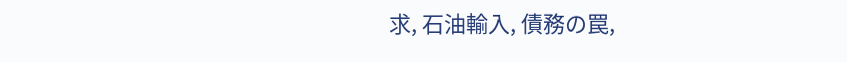求, 石油輸入, 債務の罠,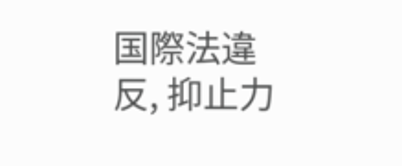国際法違反, 抑止力